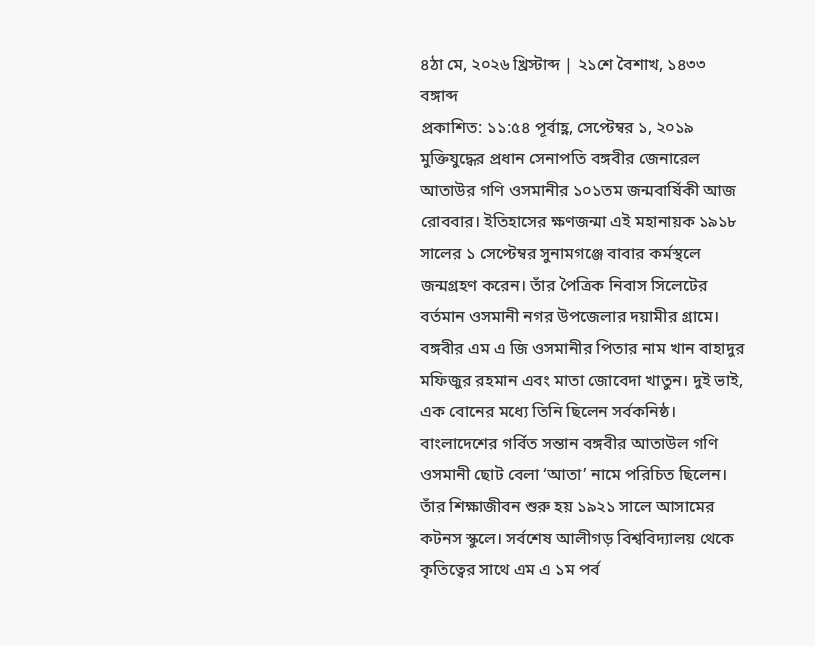৪ঠা মে, ২০২৬ খ্রিস্টাব্দ | ২১শে বৈশাখ, ১৪৩৩ বঙ্গাব্দ
প্রকাশিত: ১১:৫৪ পূর্বাহ্ণ, সেপ্টেম্বর ১, ২০১৯
মুক্তিযুদ্ধের প্রধান সেনাপতি বঙ্গবীর জেনারেল আতাউর গণি ওসমানীর ১০১তম জন্মবার্ষিকী আজ রোববার। ইতিহাসের ক্ষণজন্মা এই মহানায়ক ১৯১৮ সালের ১ সেপ্টেম্বর সুনামগঞ্জে বাবার কর্মস্থলে জন্মগ্রহণ করেন। তাঁর পৈত্রিক নিবাস সিলেটের বর্তমান ওসমানী নগর উপজেলার দয়ামীর গ্রামে। বঙ্গবীর এম এ জি ওসমানীর পিতার নাম খান বাহাদুর মফিজুর রহমান এবং মাতা জোবেদা খাতুন। দুই ভাই, এক বোনের মধ্যে তিনি ছিলেন সর্বকনিষ্ঠ। বাংলাদেশের গর্বিত সন্তান বঙ্গবীর আতাউল গণি ওসমানী ছোট বেলা ‘আতা’ নামে পরিচিত ছিলেন। তাঁর শিক্ষাজীবন শুরু হয় ১৯২১ সালে আসামের কটনস স্কুলে। সর্বশেষ আলীগড় বিশ্ববিদ্যালয় থেকে কৃতিত্বের সাথে এম এ ১ম পর্ব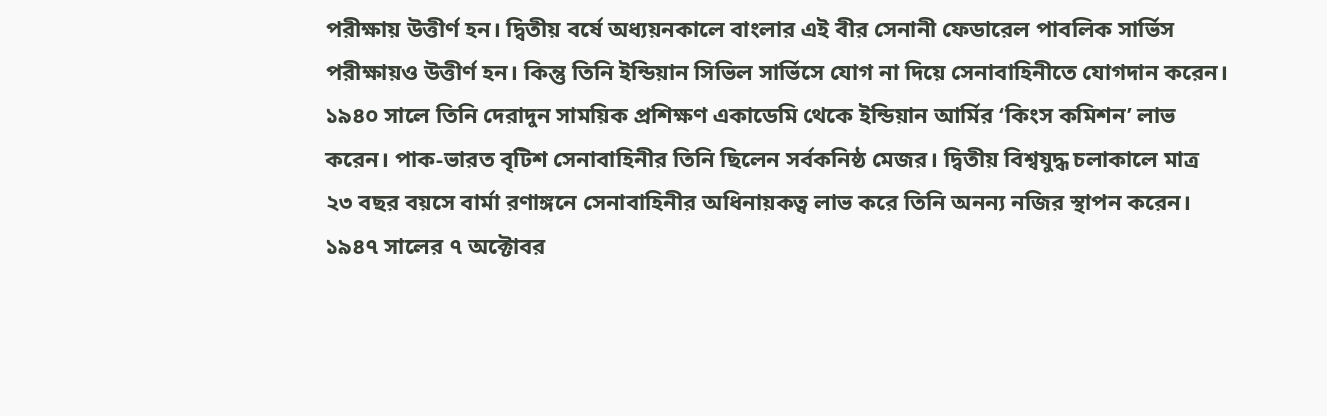পরীক্ষায় উত্তীর্ণ হন। দ্বিতীয় বর্ষে অধ্যয়নকালে বাংলার এই বীর সেনানী ফেডারেল পাবলিক সার্ভিস পরীক্ষায়ও উত্তীর্ণ হন। কিন্তু তিনি ইন্ডিয়ান সিভিল সার্ভিসে যোগ না দিয়ে সেনাবাহিনীতে যোগদান করেন। ১৯৪০ সালে তিনি দেরাদুন সাময়িক প্রশিক্ষণ একাডেমি থেকে ইন্ডিয়ান আর্মির ‘কিংস কমিশন’ লাভ করেন। পাক-ভারত বৃটিশ সেনাবাহিনীর তিনি ছিলেন সর্বকনিষ্ঠ মেজর। দ্বিতীয় বিশ্বযুদ্ধ চলাকালে মাত্র ২৩ বছর বয়সে বার্মা রণাঙ্গনে সেনাবাহিনীর অধিনায়কত্ব লাভ করে তিনি অনন্য নজির স্থাপন করেন। ১৯৪৭ সালের ৭ অক্টোবর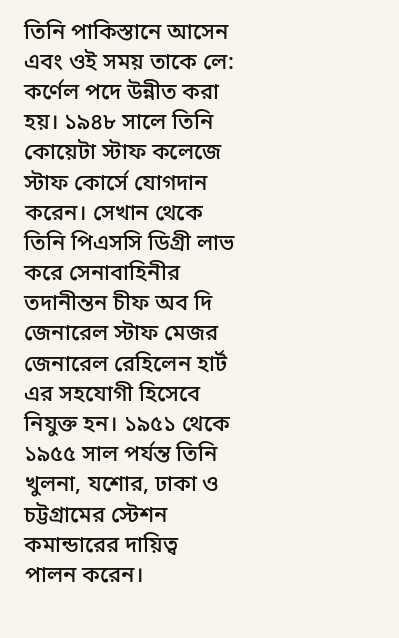তিনি পাকিস্তানে আসেন এবং ওই সময় তাকে লে: কর্ণেল পদে উন্নীত করা হয়। ১৯৪৮ সালে তিনি কোয়েটা স্টাফ কলেজে স্টাফ কোর্সে যোগদান করেন। সেখান থেকে তিনি পিএসসি ডিগ্রী লাভ করে সেনাবাহিনীর তদানীন্তন চীফ অব দি জেনারেল স্টাফ মেজর জেনারেল রেহিলেন হার্ট এর সহযোগী হিসেবে নিযুক্ত হন। ১৯৫১ থেকে ১৯৫৫ সাল পর্যন্ত তিনি খুলনা, যশোর, ঢাকা ও চট্টগ্রামের স্টেশন কমান্ডারের দায়িত্ব পালন করেন।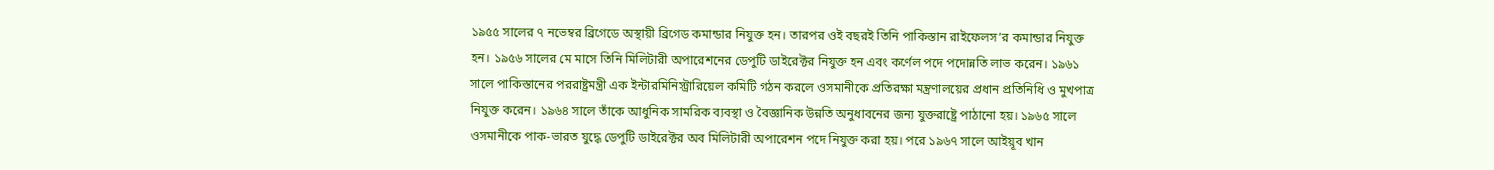১৯৫৫ সালের ৭ নভেম্বর ব্রিগেডে অস্থায়ী ব্রিগেড কমান্ডার নিযুক্ত হন। তারপর ওই বছরই তিনি পাকিস্তান রাইফেলস’র কমান্ডার নিযুক্ত হন। ১৯৫৬ সালের মে মাসে তিনি মিলিটারী অপারেশনের ডেপুটি ডাইরেক্টর নিযুক্ত হন এবং কর্ণেল পদে পদোন্নতি লাভ করেন। ১৯৬১ সালে পাকিস্তানের পররাষ্ট্রমন্ত্রী এক ইন্টারমিনিস্ট্রারিয়েল কমিটি গঠন করলে ওসমানীকে প্রতিরক্ষা মন্ত্রণালয়ের প্রধান প্রতিনিধি ও মুখপাত্র নিযুক্ত করেন। ১৯৬৪ সালে তাঁকে আধুনিক সামরিক ব্যবস্থা ও বৈজ্ঞানিক উন্নতি অনুধাবনের জন্য যুক্তরাষ্ট্রে পাঠানো হয়। ১৯৬৫ সালে ওসমানীকে পাক-ভারত যুদ্ধে ডেপুটি ডাইরেক্টর অব মিলিটারী অপারেশন পদে নিযুক্ত করা হয়। পরে ১৯৬৭ সালে আইয়ূব খান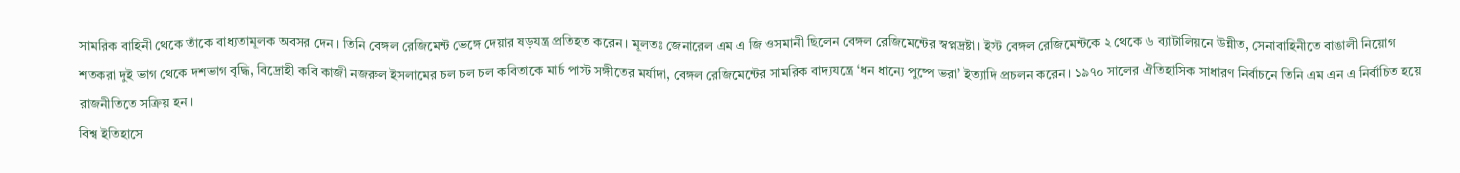সামরিক বাহিনী থেকে তাঁকে বাধ্যতামূলক অবসর দেন। তিনি বেঙ্গল রেজিমেন্ট ভেঙ্গে দেয়ার ষড়যন্ত্র প্রতিহত করেন। মূলতঃ জেনারেল এম এ জি ওসমানী ছিলেন বেঙ্গল রেজিমেন্টের স্বপ্নদ্রষ্টা। ইস্ট বেঙ্গল রেজিমেন্টকে ২ থেকে ৬ ব্যাটালিয়নে উন্নীত, সেনাবাহিনীতে বাঙালী নিয়োগ শতকরা দুই ভাগ থেকে দশভাগ বৃদ্ধি, বিদ্রোহী কবি কাজী নজরুল ইসলামের চল চল চল কবিতাকে মার্চ পাস্ট সঙ্গীতের মর্যাদা, বেঙ্গল রেজিমেন্টের সামরিক বাদ্যযন্ত্রে ‘ধন ধান্যে পুষ্পে ভরা’ ইত্যাদি প্রচলন করেন। ১৯৭০ সালের ঐতিহাসিক সাধারণ নির্বাচনে তিনি এম এন এ নির্বাচিত হয়ে রাজনীতিতে সক্রিয় হন।
বিশ্ব ইতিহাসে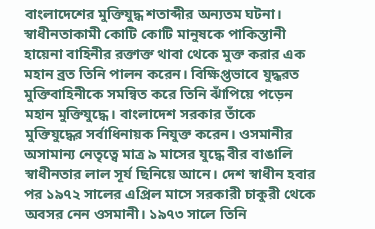বাংলাদেশের মুক্তিযুদ্ধ শতাব্দীর অন্যতম ঘটনা। স্বাধীনতাকামী কোটি কোটি মানুষকে পাকিস্তানী হায়েনা বাহিনীর রক্তাক্ত থাবা থেকে মুক্ত করার এক মহান ব্রত তিনি পালন করেন। বিক্ষিপ্তভাবে যুদ্ধরত মুক্তিবাহিনীকে সমন্বিত করে তিনি ঝাঁপিয়ে পড়েন মহান মুক্তিযুদ্ধে। বাংলাদেশ সরকার তাঁকে মুক্তিযুদ্ধের সর্বাধিনায়ক নিযুক্ত করেন। ওসমানীর অসামান্য নেতৃত্বে মাত্র ৯ মাসের যুদ্ধে বীর বাঙালি স্বাধীনতার লাল সূর্য ছিনিয়ে আনে। দেশ স্বাধীন হবার পর ১৯৭২ সালের এপ্রিল মাসে সরকারী চাকুরী থেকে অবসর নেন ওসমানী। ১৯৭৩ সালে তিনি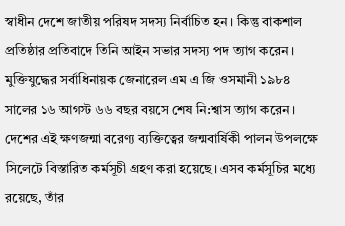স্বাধীন দেশে জাতীয় পরিষদ সদস্য নির্বাচিত হন। কিন্তু বাকশাল প্রতিষ্ঠার প্রতিবাদে তিনি আইন সভার সদস্য পদ ত্যাগ করেন। মুক্তিযুদ্ধের সর্বাধিনায়ক জেনারেল এম এ জি ওসমানী ১৯৮৪ সালের ১৬ আগস্ট ৬৬ বছর বয়সে শেষ নি:শ্বাস ত্যাগ করেন। দেশের এই ক্ষণজন্মা বরেণ্য ব্যক্তিত্বের জন্মবার্ষিকী পালন উপলক্ষে সিলেটে বিস্তারিত কর্মসূচী গ্রহণ করা হয়েছে। এসব কর্মসূচির মধ্যে রয়েছে, তাঁর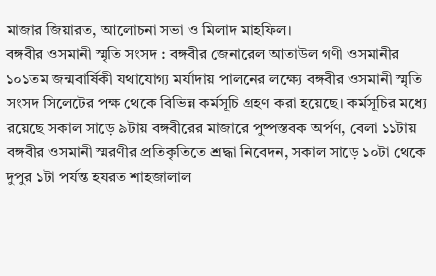মাজার জিয়ারত, আলোচনা সভা ও মিলাদ মাহফিল।
বঙ্গবীর ওসমানী স্মৃতি সংসদ : বঙ্গবীর জেনারেল আতাউল গণী ওসমানীর ১০১তম জন্মবার্ষিকী যথাযোগ্য মর্যাদায় পালনের লক্ষ্যে বঙ্গবীর ওসমানী স্মৃতি সংসদ সিলেটের পক্ষ থেকে বিভিন্ন কর্মসূচি গ্রহণ করা হয়েছে। কর্মসূচির মধ্যে রয়েছে সকাল সাড়ে ৯টায় বঙ্গবীরের মাজারে পুষ্পস্তবক অর্পণ, বেলা ১১টায় বঙ্গবীর ওসমানী স্মরণীর প্রতিকৃতিতে শ্রদ্ধা নিবেদন, সকাল সাড়ে ১০টা থেকে দুপুর ১টা পর্যন্ত হযরত শাহজালাল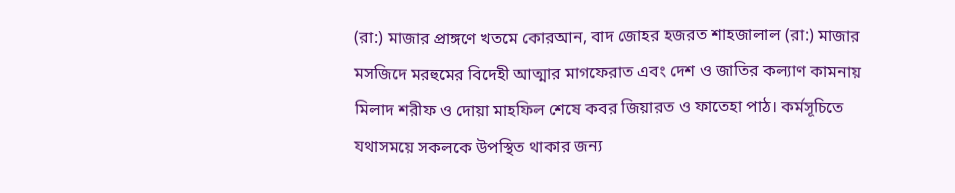(রা:) মাজার প্রাঙ্গণে খতমে কোরআন, বাদ জোহর হজরত শাহজালাল (রা:) মাজার মসজিদে মরহুমের বিদেহী আত্মার মাগফেরাত এবং দেশ ও জাতির কল্যাণ কামনায় মিলাদ শরীফ ও দোয়া মাহফিল শেষে কবর জিয়ারত ও ফাতেহা পাঠ। কর্মসূচিতে যথাসময়ে সকলকে উপস্থিত থাকার জন্য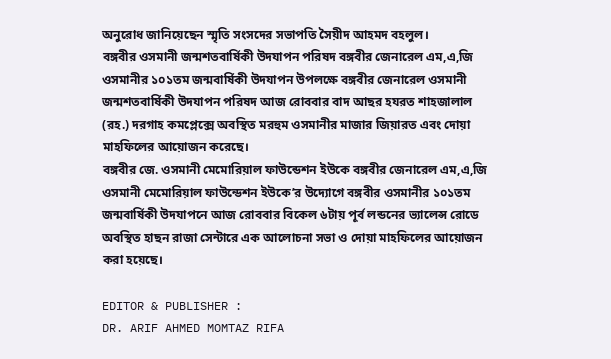অনুরোধ জানিয়েছেন স্মৃতি সংসদের সভাপতি সৈয়ীদ আহমদ বহলুল।
বঙ্গবীর ওসমানী জন্মশতবার্ষিকী উদযাপন পরিষদ বঙ্গবীর জেনারেল এম,এ,জি ওসমানীর ১০১তম জন্মবার্ষিকী উদযাপন উপলক্ষে বঙ্গবীর জেনারেল ওসমানী জন্মশতবার্ষিকী উদযাপন পরিষদ আজ রোববার বাদ আছর হযরত শাহজালাল (রহ.) দরগাহ কমপ্লেক্সে অবস্থিত মরহুম ওসমানীর মাজার জিয়ারত এবং দোয়া মাহফিলের আয়োজন করেছে।
বঙ্গবীর জে. ওসমানী মেমোরিয়াল ফাউন্ডেশন ইউকে বঙ্গবীর জেনারেল এম,এ,জি ওসমানী মেমোরিয়াল ফাউন্ডেশন ইউকে’র উদ্যোগে বঙ্গবীর ওসমানীর ১০১তম জন্মবার্ষিকী উদযাপনে আজ রোববার বিকেল ৬টায় পূর্ব লন্ডনের ভ্যালেন্স রোডে অবস্থিত হাছন রাজা সেন্টারে এক আলোচনা সভা ও দোয়া মাহফিলের আয়োজন করা হয়েছে।

EDITOR & PUBLISHER :
DR. ARIF AHMED MOMTAZ RIFA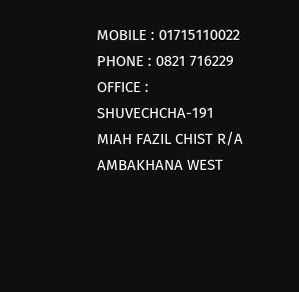MOBILE : 01715110022
PHONE : 0821 716229
OFFICE : SHUVECHCHA-191
MIAH FAZIL CHIST R/A
AMBAKHANA WEST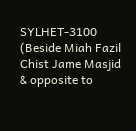SYLHET-3100
(Beside Miah Fazil Chist Jame Masjid & opposite to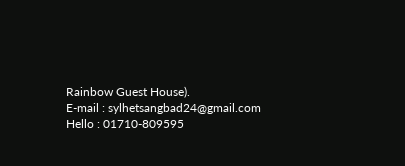Rainbow Guest House).
E-mail : sylhetsangbad24@gmail.com
Hello : 01710-809595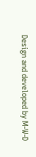Design and developed by M-W-D